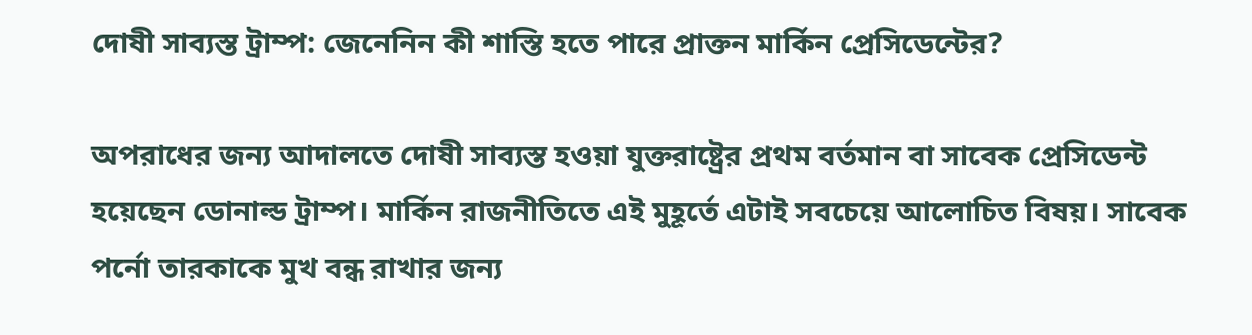দোষী সাব্যস্ত ট্রাম্প: জেনেনিন কী শাস্তি হতে পারে প্রাক্তন মার্কিন প্রেসিডেন্টের?

অপরাধের জন্য আদালতে দোষী সাব্যস্ত হওয়া যুক্তরাষ্ট্রের প্রথম বর্তমান বা সাবেক প্রেসিডেন্ট হয়েছেন ডোনাল্ড ট্রাম্প। মার্কিন রাজনীতিতে এই মুহূর্তে এটাই সবচেয়ে আলোচিত বিষয়। সাবেক পর্নো তারকাকে মুখ বন্ধ রাখার জন্য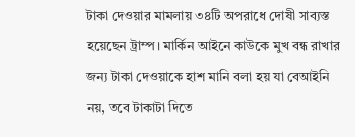টাকা দেওয়ার মামলায় ৩৪টি অপরাধে দোষী সাব্যস্ত হয়েছেন ট্রাম্প। মার্কিন আইনে কাউকে মুখ বন্ধ রাখার জন্য টাকা দেওয়াকে হাশ মানি বলা হয় যা বেআইনি নয়, তবে টাকাটা দিতে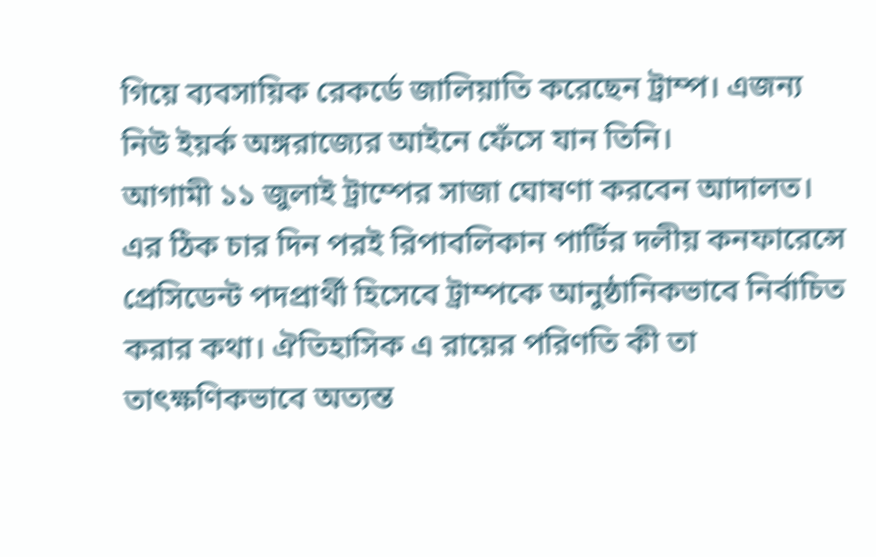গিয়ে ব্যবসায়িক রেকর্ডে জালিয়াতি করেছেন ট্রাম্প। এজন্য নিউ ইয়র্ক অঙ্গরাজ্যের আইনে ফেঁসে যান তিনি।
আগামী ১১ জুলাই ট্রাম্পের সাজা ঘোষণা করবেন আদালত। এর ঠিক চার দিন পরই রিপাবলিকান পার্টির দলীয় কনফারেন্সে প্রেসিডেন্ট পদপ্রার্থী হিসেবে ট্রাম্পকে আনুষ্ঠানিকভাবে নির্বাচিত করার কথা। ঐতিহাসিক এ রায়ের পরিণতি কী তা তাৎক্ষণিকভাবে অত্যন্ত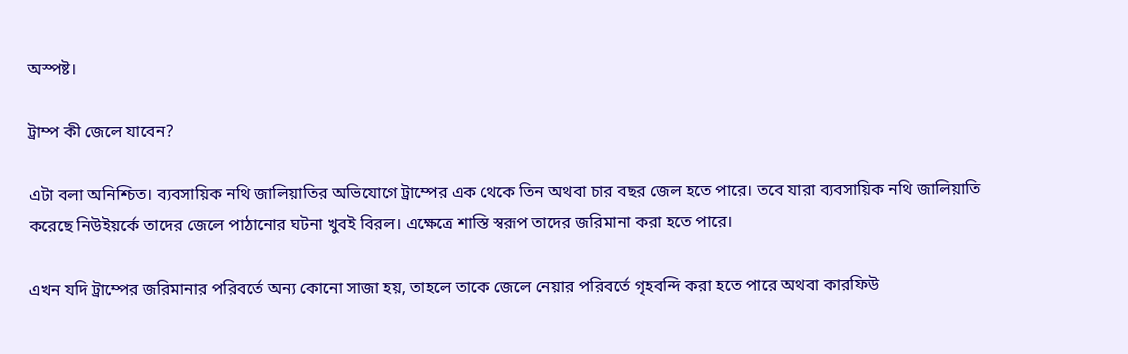অস্পষ্ট।

ট্রাম্প কী জেলে যাবেন?

এটা বলা অনিশ্চিত। ব্যবসায়িক নথি জালিয়াতির অভিযোগে ট্রাম্পের এক থেকে তিন অথবা চার বছর জেল হতে পারে। তবে যারা ব্যবসায়িক নথি জালিয়াতি করেছে নিউইয়র্কে তাদের জেলে পাঠানোর ঘটনা খুবই বিরল। এক্ষেত্রে শাস্তি স্বরূপ তাদের জরিমানা করা হতে পারে।

এখন যদি ট্রাম্পের জরিমানার পরিবর্তে অন্য কোনো সাজা হয়, তাহলে তাকে জেলে নেয়ার পরিবর্তে গৃহবন্দি করা হতে পারে অথবা কারফিউ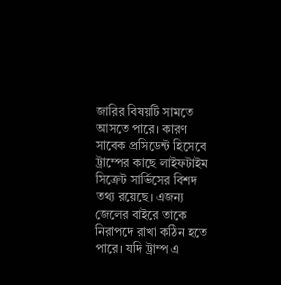জারির বিষয়টি সামতে আসতে পারে। কারণ সাবেক প্রসিডেন্ট হিসেবে ট্রাম্পের কাছে লাইফটাইম সিক্রেট সার্ভিসের বিশদ তথ্য রয়েছে। এজন্য জেলের বাইরে তাকে নিরাপদে রাখা কঠিন হতে পারে। যদি ট্রাম্প এ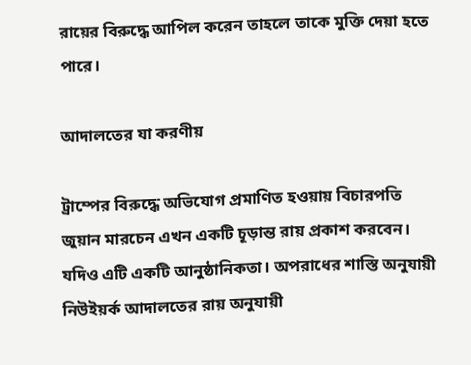রায়ের বিরুদ্ধে আপিল করেন তাহলে তাকে মুক্তি দেয়া হতে পারে।

আদালতের যা করণীয়

ট্রাম্পের বিরুদ্ধে অভিযোগ প্রমাণিত হওয়ায় বিচারপতি জুয়ান মারচেন এখন একটি চূড়ান্ত রায় প্রকাশ করবেন। যদিও এটি একটি আনুষ্ঠানিকতা। অপরাধের শাস্তি অনুযায়ী নিউইয়র্ক আদালতের রায় অনুযায়ী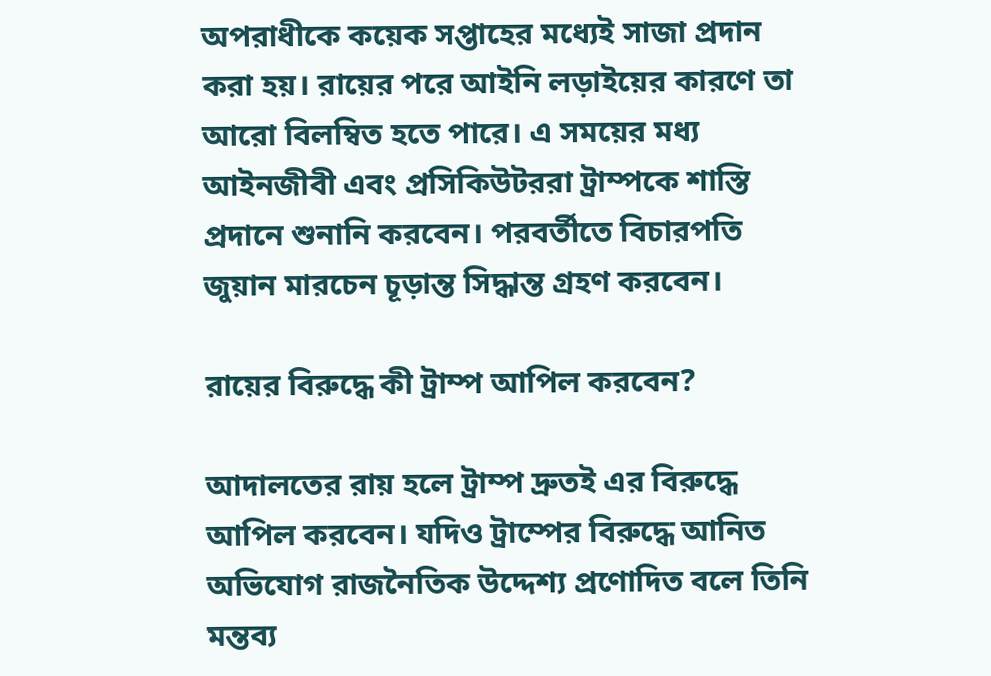অপরাধীকে কয়েক সপ্তাহের মধ্যেই সাজা প্রদান করা হয়। রায়ের পরে আইনি লড়াইয়ের কারণে তা আরো বিলম্বিত হতে পারে। এ সময়ের মধ্য আইনজীবী এবং প্রসিকিউটররা ট্রাম্পকে শাস্তি প্রদানে শুনানি করবেন। পরবর্তীতে বিচারপতি জুয়ান মারচেন চূড়ান্ত সিদ্ধান্ত গ্রহণ করবেন।

রায়ের বিরুদ্ধে কী ট্রাম্প আপিল করবেন?

আদালতের রায় হলে ট্রাম্প দ্রুতই এর বিরুদ্ধে আপিল করবেন। যদিও ট্রাম্পের বিরুদ্ধে আনিত অভিযোগ রাজনৈতিক উদ্দেশ্য প্রণোদিত বলে তিনি মন্তব্য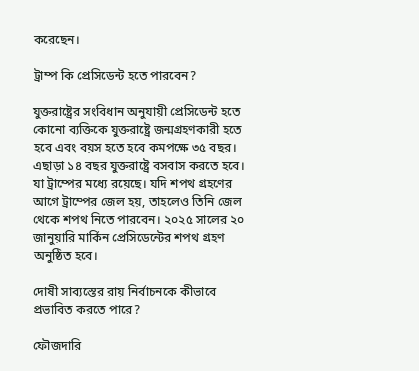করেছেন।

ট্রাম্প কি প্রেসিডেন্ট হতে পারবেন?

যুক্তরাষ্ট্রের সংবিধান অনুযায়ী প্রেসিডেন্ট হতে কোনো ব্যক্তিকে যুক্তরাষ্ট্রে জন্মগ্রহণকারী হতে হবে এবং বয়স হতে হবে কমপক্ষে ৩৫ বছর। এছাড়া ১৪ বছর যুক্তরাষ্ট্রে বসবাস করতে হবে। যা ট্রাম্পের মধ্যে রয়েছে। যদি শপথ গ্রহণের আগে ট্রাম্পের জেল হয়, তাহলেও তিনি জেল থেকে শপথ নিতে পারবেন। ২০২৫ সালের ২০ জানুয়ারি মার্কিন প্রেসিডেন্টের শপথ গ্রহণ অনুষ্ঠিত হবে।

দোষী সাব্যস্তের রায় নির্বাচনকে কীভাবে প্রভাবিত করতে পারে?

ফৌজদারি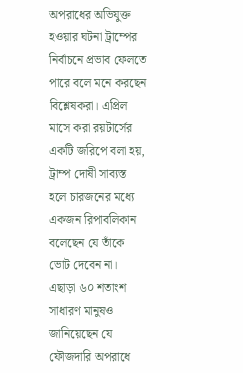অপরাধের অভিযুক্ত হওয়ার ঘটনা ট্রাম্পের নির্বাচনে প্রভাব ফেলতে পারে বলে মনে করছেন বিশ্লেষকরা। এপ্রিল মাসে করা রয়টার্সের একটি জরিপে বলা হয়, ট্রাম্প দোষী সাব্যস্ত হলে চারজনের মধ্যে একজন রিপাবলিকান বলেছেন যে তাঁকে ভোট দেবেন না। এছাড়া ৬০ শতাংশ সাধারণ মানুষও জানিয়েছেন যে ফৌজদারি অপরাধে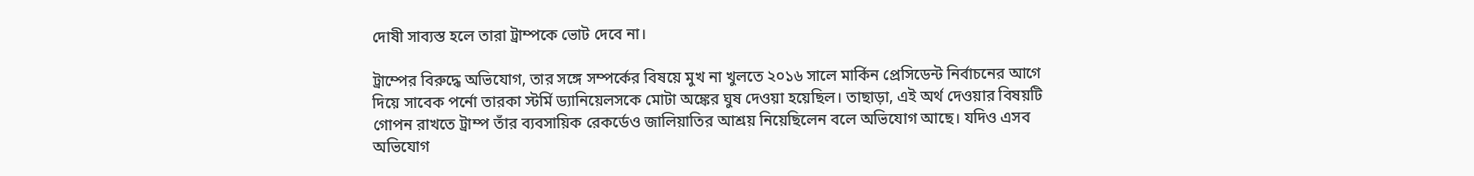দোষী সাব্যস্ত হলে তারা ট্রাম্পকে ভোট দেবে না।

ট্রাম্পের বিরুদ্ধে অভিযোগ, তার সঙ্গে সম্পর্কের বিষয়ে মুখ না খুলতে ২০১৬ সালে মার্কিন প্রেসিডেন্ট নির্বাচনের আগে দিয়ে সাবেক পর্নো তারকা স্টর্মি ড্যানিয়েলসকে মোটা অঙ্কের ঘুষ দেওয়া হয়েছিল। তাছাড়া, এই অর্থ দেওয়ার বিষয়টি গোপন রাখতে ট্রাম্প তাঁর ব্যবসায়িক রেকর্ডেও জালিয়াতির আশ্রয় নিয়েছিলেন বলে অভিযোগ আছে। যদিও এসব অভিযোগ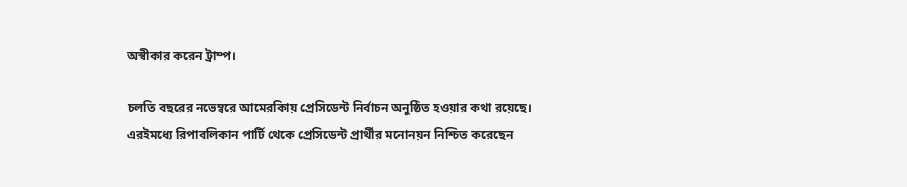অস্বীকার করেন ট্রাম্প।

চলতি বছরের নভেম্বরে আমেরকিায় প্রেসিডেন্ট নির্বাচন অনুষ্ঠিত হওয়ার কথা রয়েছে। এরইমধ্যে রিপাবলিকান পার্টি থেকে প্রেসিডেন্ট প্রার্থীর মনোনয়ন নিশ্চিত করেছেন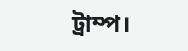ট্রাম্প।